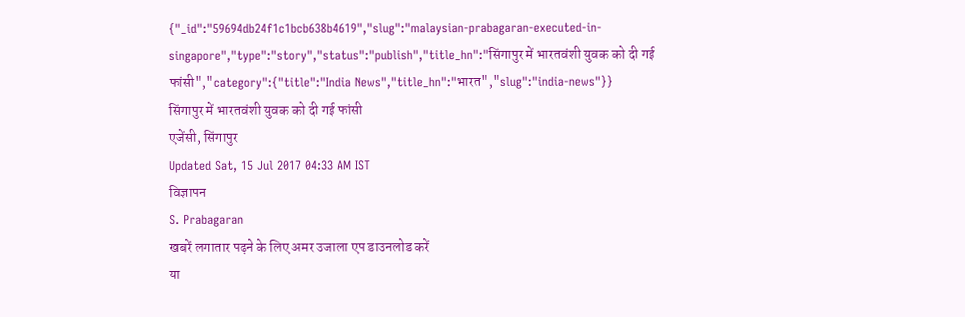{"_id":"59694db24f1c1bcb638b4619","slug":"malaysian-prabagaran-executed-in-singapore","type":"story","status":"publish","title_hn":"सिंगापुर में भारतवंशी युवक को दी गई फांसी","category":{"title":"India News","title_hn":"भारत","slug":"india-news"}}
सिंगापुर में भारतवंशी युवक को दी गई फांसी
एजेंसी, सिंगापुर
Updated Sat, 15 Jul 2017 04:33 AM IST
विज्ञापन
S. Prabagaran
खबरें लगातार पढ़ने के लिए अमर उजाला एप डाउनलोड करें
या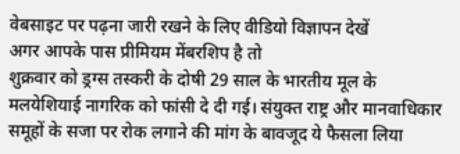वेबसाइट पर पढ़ना जारी रखने के लिए वीडियो विज्ञापन देखें
अगर आपके पास प्रीमियम मेंबरशिप है तो
शुक्रवार को ड्रग्स तस्करी के दोषी 29 साल के भारतीय मूल के मलयेशियाई नागरिक को फांसी दे दी गई। संयुक्त राष्ट्र और मानवाधिकार समूहों के सजा पर रोक लगाने की मांग के बावजूद ये फैसला लिया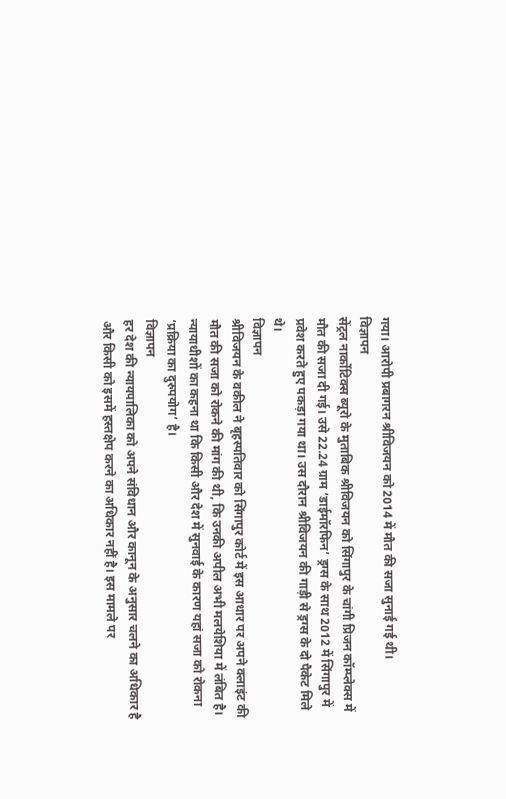गया। आरोपी प्रबागरन श्रीविजयन को 2014 में मौत की सजा सुनाई गई थी।
विज्ञापन
सेंट्रल नार्कोटिक्स ब्यूरो के मुताबिक श्रीविजयन को सिंगापुर के चांगी प्रिजन कॉम्प्लेक्स में मौत की सजा दी गई। उसे 22.24 ग्राम ‘डाईमॉरफिन’ ड्रग्स के साथ 2012 में सिंगापुर में प्रवेश करते हुए पकड़ा गया था। उस दौरान श्रीविजयन की गाड़ी से ड्रग्स के दो पैकेट मिले थे।
विज्ञापन
श्रीविजयन के वकील ने बृहस्पतिवार को सिंगापुर कोर्ट में इस आधार पर अपने क्लाइंट की मौत की सजा को रोकने की मांग की थी, कि उनकी अपील अभी मलयेशिया में लंबित है। न्यायाधीशों का कहना था कि किसी और देश में सुनवाई के कारण यहां सजा को रोकना ‘प्रक्रिया का दुरुपयोग’ है।
विज्ञापन
हर देश की न्यायपालिका को अपने संविधान और कानून के अनुसार चलने का अधिकार है और किसी को इसमें हस्तक्षेप करने का अधिकार नहीं है। इस मामले पर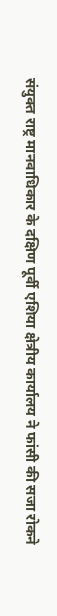संयुक्त राष्ट्र मानवाधिकार के दक्षिण पूर्वी एशिया क्षेत्रीय कार्यालय ने फांसी की सजा रोकने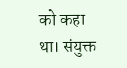को कहा था। संयुक्त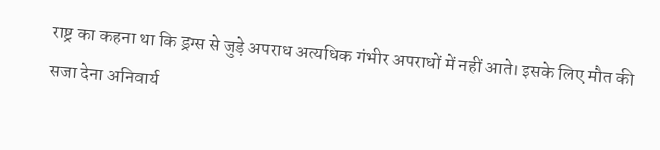राष्ट्र का कहना था कि ड्रग्स से जुड़े अपराध अत्यधिक गंभीर अपराधों में नहीं आते। इसके लिए मौत की सजा देना अनिवार्य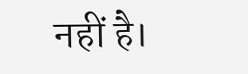नहीं है।